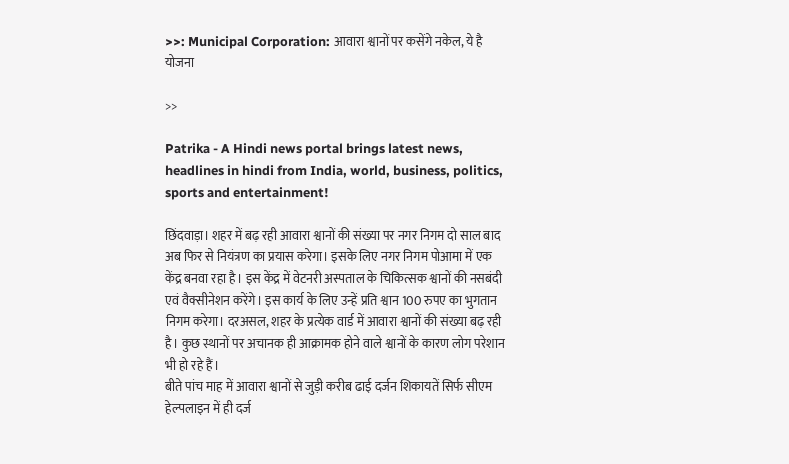>>: Municipal Corporation: आवारा श्वानों पर कसेंगे नकेल, ये है योजना

>>

Patrika - A Hindi news portal brings latest news, headlines in hindi from India, world, business, politics, sports and entertainment!

छिंदवाड़ा। शहर में बढ़ रही आवारा श्वानों की संख्या पर नगर निगम दो साल बाद अब फिर से नियंत्रण का प्रयास करेगा। इसके लिए नगर निगम पोआमा में एक केंद्र बनवा रहा है। इस केंद्र में वेटनरी अस्पताल के चिकित्सक श्वानों की नसबंदी एवं वैक्सीनेशन करेंगे। इस कार्य के लिए उन्हें प्रति श्वान 100 रुपए का भुगतान निगम करेगा। दरअसल, शहर के प्रत्येक वार्ड में आवारा श्वानों की संख्या बढ़ रही है। कुछ स्थानों पर अचानक ही आक्रामक होने वाले श्वानों के कारण लोग परेशान भी हो रहे हैं।
बीते पांच माह में आवारा श्वानों से जुड़ी करीब ढाई दर्जन शिकायतें सिर्फ सीएम हेल्पलाइन में ही दर्ज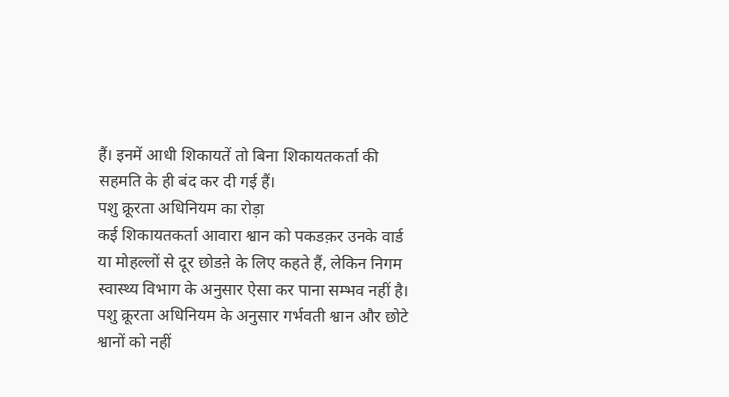हैं। इनमें आधी शिकायतें तो बिना शिकायतकर्ता की सहमति के ही बंद कर दी गई हैं।
पशु क्रूरता अधिनियम का रोड़ा
कई शिकायतकर्ता आवारा श्वान को पकडक़र उनके वार्ड या मोहल्लों से दूर छोडऩे के लिए कहते हैं, लेकिन निगम स्वास्थ्य विभाग के अनुसार ऐसा कर पाना सम्भव नहीं है। पशु क्रूरता अधिनियम के अनुसार गर्भवती श्वान और छोटे श्वानों को नहीं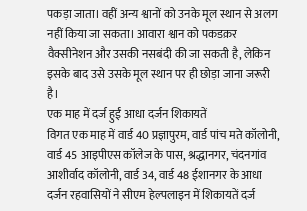पकड़ा जाता। वहीं अन्य श्वानों को उनके मूल स्थान से अलग नहीं किया जा सकता। आवारा श्वान को पकडक़र वैक्सीनेशन और उसकी नसबंदी की जा सकती है, लेकिन इसके बाद उसे उसके मूल स्थान पर ही छोड़ा जाना जरूरी है।
एक माह में दर्ज हुईं आधा दर्जन शिकायतें
विगत एक माह में वार्ड 40 प्रज्ञापुरम, वार्ड पांच मते कॉलोनी, वार्ड 45 आइपीएस कॉलेज के पास, श्रद्धानगर, चंदनगांव आशीर्वाद कॉलोनी, वार्ड 34, वार्ड 48 ईशानगर के आधा दर्जन रहवासियों ने सीएम हेल्पलाइन में शिकायतें दर्ज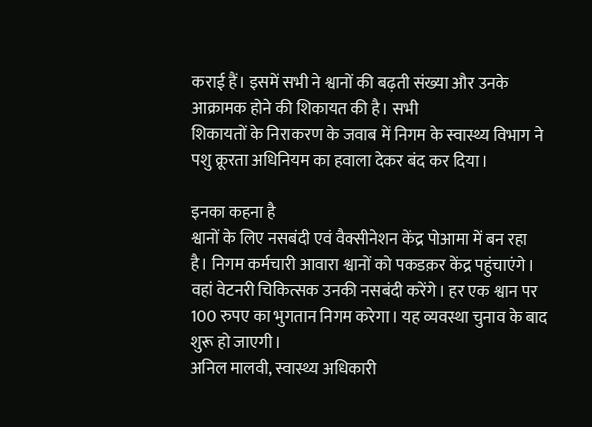कराई हैं। इसमें सभी ने श्वानों की बढ़ती संख्या और उनके आक्रामक होने की शिकायत की है। सभी
शिकायतों के निराकरण के जवाब में निगम के स्वास्थ्य विभाग ने पशु क्रूरता अधिनियम का हवाला देकर बंद कर दिया।

इनका कहना है
श्वानों के लिए नसबंदी एवं वैक्सीनेशन केंद्र पोआमा में बन रहा है। निगम कर्मचारी आवारा श्वानों को पकडक़र केंद्र पहुंचाएंगे। वहां वेटनरी चिकित्सक उनकी नसबंदी करेंगे। हर एक श्वान पर 100 रुपए का भुगतान निगम करेगा। यह व्यवस्था चुनाव के बाद शुरू हो जाएगी।
अनिल मालवी, स्वास्थ्य अधिकारी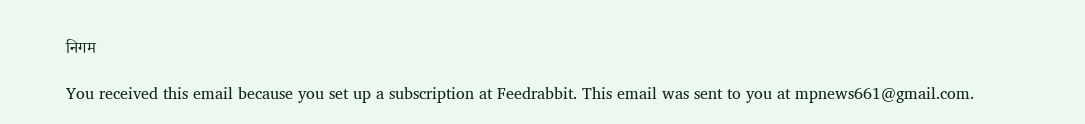निगम

You received this email because you set up a subscription at Feedrabbit. This email was sent to you at mpnews661@gmail.com.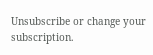Unsubscribe or change your subscription.